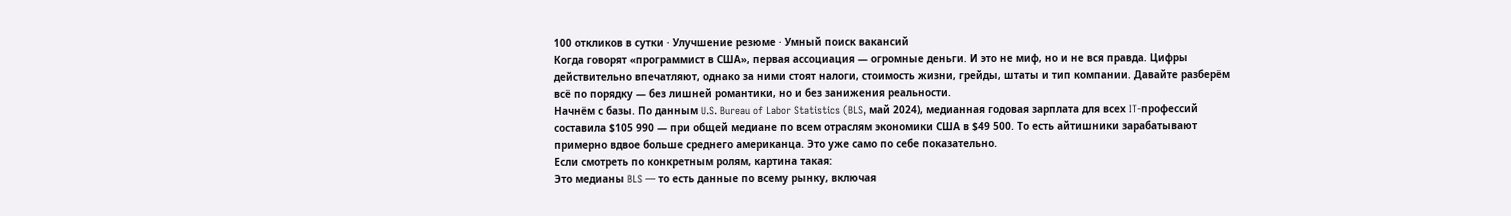100 откликов в сутки · Улучшение резюме · Умный поиск вакансий
Когда говорят «программист в США», первая ассоциация — огромные деньги. И это не миф, но и не вся правда. Цифры действительно впечатляют, однако за ними стоят налоги, стоимость жизни, грейды, штаты и тип компании. Давайте разберём всё по порядку — без лишней романтики, но и без занижения реальности.
Начнём с базы. По данным U.S. Bureau of Labor Statistics (BLS, май 2024), медианная годовая зарплата для всех IT-профессий составила $105 990 — при общей медиане по всем отраслям экономики США в $49 500. То есть айтишники зарабатывают примерно вдвое больше среднего американца. Это уже само по себе показательно.
Если смотреть по конкретным ролям, картина такая:
Это медианы BLS — то есть данные по всему рынку, включая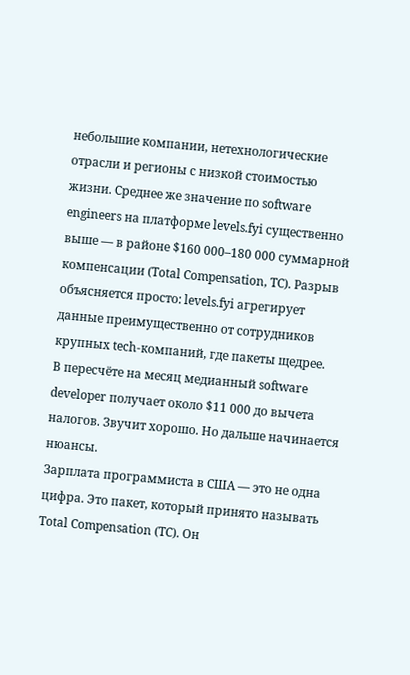небольшие компании, нетехнологические отрасли и регионы с низкой стоимостью жизни. Среднее же значение по software engineers на платформе levels.fyi существенно выше — в районе $160 000–180 000 суммарной компенсации (Total Compensation, TC). Разрыв объясняется просто: levels.fyi агрегирует данные преимущественно от сотрудников крупных tech-компаний, где пакеты щедрее.
В пересчёте на месяц медианный software developer получает около $11 000 до вычета налогов. Звучит хорошо. Но дальше начинается нюансы.
Зарплата программиста в США — это не одна цифра. Это пакет, который принято называть Total Compensation (TC). Он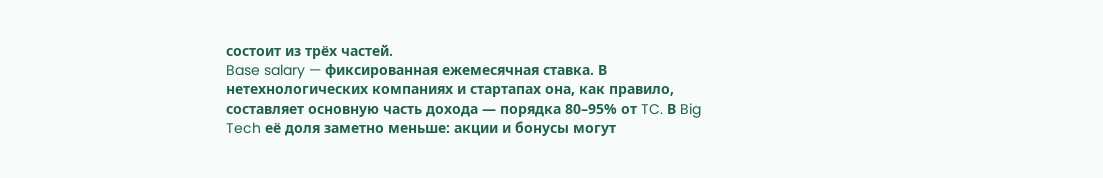состоит из трёх частей.
Base salary — фиксированная ежемесячная ставка. В нетехнологических компаниях и стартапах она, как правило, составляет основную часть дохода — порядка 80–95% от TC. В Big Tech её доля заметно меньше: акции и бонусы могут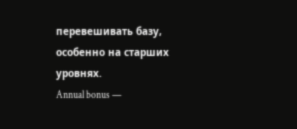перевешивать базу, особенно на старших уровнях.
Annual bonus —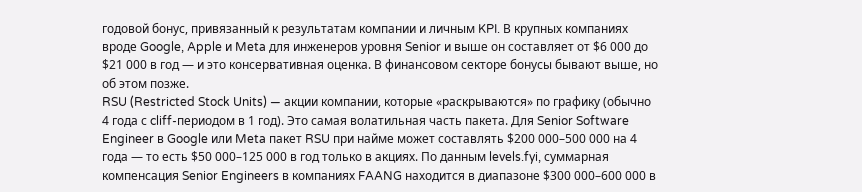годовой бонус, привязанный к результатам компании и личным KPI. В крупных компаниях вроде Google, Apple и Meta для инженеров уровня Senior и выше он составляет от $6 000 до $21 000 в год — и это консервативная оценка. В финансовом секторе бонусы бывают выше, но об этом позже.
RSU (Restricted Stock Units) — акции компании, которые «раскрываются» по графику (обычно 4 года с cliff-периодом в 1 год). Это самая волатильная часть пакета. Для Senior Software Engineer в Google или Meta пакет RSU при найме может составлять $200 000–500 000 на 4 года — то есть $50 000–125 000 в год только в акциях. По данным levels.fyi, суммарная компенсация Senior Engineers в компаниях FAANG находится в диапазоне $300 000–600 000 в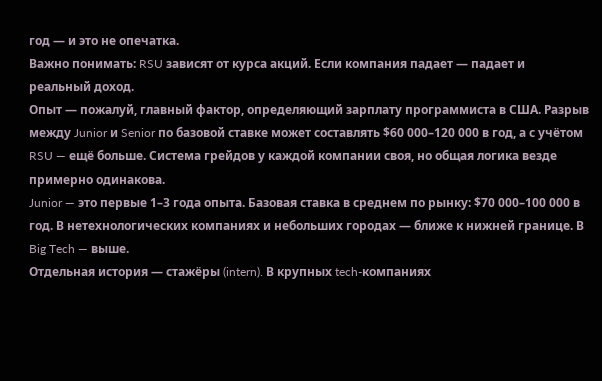год — и это не опечатка.
Важно понимать: RSU зависят от курса акций. Если компания падает — падает и реальный доход.
Опыт — пожалуй, главный фактор, определяющий зарплату программиста в США. Разрыв между Junior и Senior по базовой ставке может составлять $60 000–120 000 в год, а с учётом RSU — ещё больше. Система грейдов у каждой компании своя, но общая логика везде примерно одинакова.
Junior — это первые 1–3 года опыта. Базовая ставка в среднем по рынку: $70 000–100 000 в год. В нетехнологических компаниях и небольших городах — ближе к нижней границе. В Big Tech — выше.
Отдельная история — стажёры (intern). В крупных tech-компаниях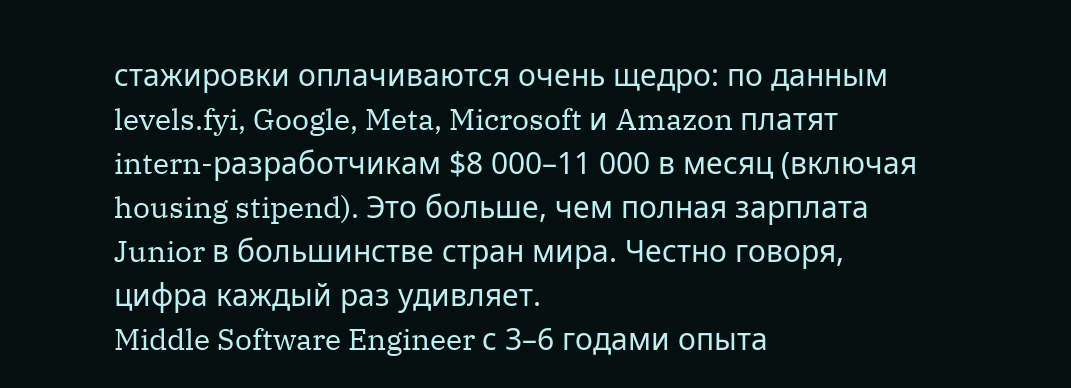стажировки оплачиваются очень щедро: по данным levels.fyi, Google, Meta, Microsoft и Amazon платят intern-разработчикам $8 000–11 000 в месяц (включая housing stipend). Это больше, чем полная зарплата Junior в большинстве стран мира. Честно говоря, цифра каждый раз удивляет.
Middle Software Engineer с 3–6 годами опыта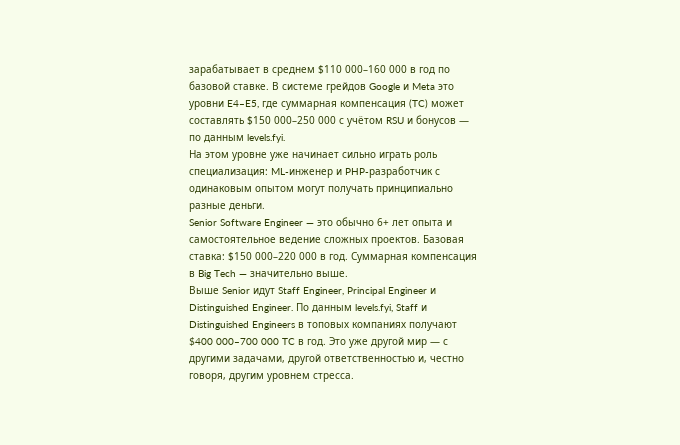зарабатывает в среднем $110 000–160 000 в год по базовой ставке. В системе грейдов Google и Meta это уровни E4–E5, где суммарная компенсация (TC) может составлять $150 000–250 000 с учётом RSU и бонусов — по данным levels.fyi.
На этом уровне уже начинает сильно играть роль специализация: ML-инженер и PHP-разработчик с одинаковым опытом могут получать принципиально разные деньги.
Senior Software Engineer — это обычно 6+ лет опыта и самостоятельное ведение сложных проектов. Базовая ставка: $150 000–220 000 в год. Суммарная компенсация в Big Tech — значительно выше.
Выше Senior идут Staff Engineer, Principal Engineer и Distinguished Engineer. По данным levels.fyi, Staff и Distinguished Engineers в топовых компаниях получают $400 000–700 000 TC в год. Это уже другой мир — с другими задачами, другой ответственностью и, честно говоря, другим уровнем стресса.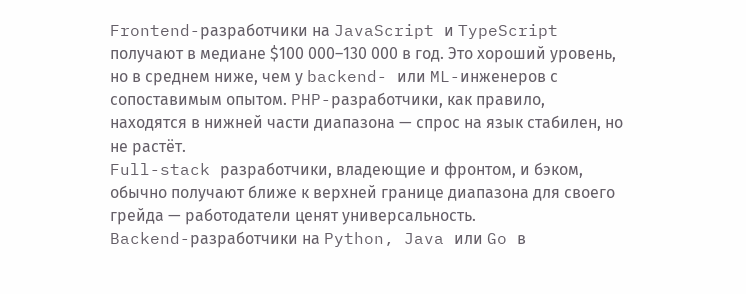Frontend-разработчики на JavaScript и TypeScript получают в медиане $100 000–130 000 в год. Это хороший уровень, но в среднем ниже, чем у backend- или ML-инженеров с сопоставимым опытом. PHP-разработчики, как правило, находятся в нижней части диапазона — спрос на язык стабилен, но не растёт.
Full-stack разработчики, владеющие и фронтом, и бэком, обычно получают ближе к верхней границе диапазона для своего грейда — работодатели ценят универсальность.
Backend-разработчики на Python, Java или Go в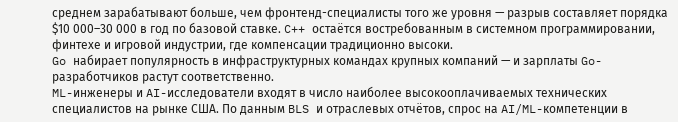среднем зарабатывают больше, чем фронтенд-специалисты того же уровня — разрыв составляет порядка $10 000–30 000 в год по базовой ставке. C++ остаётся востребованным в системном программировании, финтехе и игровой индустрии, где компенсации традиционно высоки.
Go набирает популярность в инфраструктурных командах крупных компаний — и зарплаты Go-разработчиков растут соответственно.
ML-инженеры и AI-исследователи входят в число наиболее высокооплачиваемых технических специалистов на рынке США. По данным BLS и отраслевых отчётов, спрос на AI/ML-компетенции в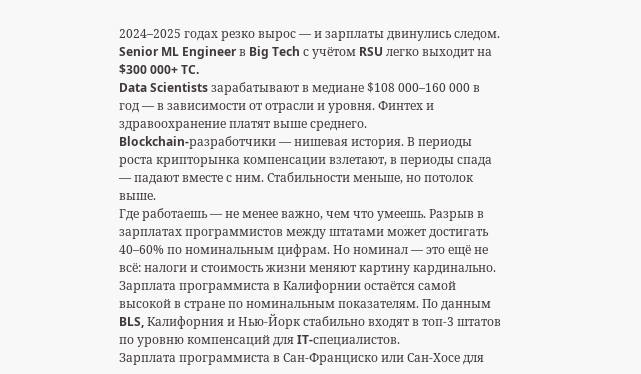2024–2025 годах резко вырос — и зарплаты двинулись следом. Senior ML Engineer в Big Tech с учётом RSU легко выходит на $300 000+ TC.
Data Scientists зарабатывают в медиане $108 000–160 000 в год — в зависимости от отрасли и уровня. Финтех и здравоохранение платят выше среднего.
Blockchain-разработчики — нишевая история. В периоды роста крипторынка компенсации взлетают, в периоды спада — падают вместе с ним. Стабильности меньше, но потолок выше.
Где работаешь — не менее важно, чем что умеешь. Разрыв в зарплатах программистов между штатами может достигать 40–60% по номинальным цифрам. Но номинал — это ещё не всё: налоги и стоимость жизни меняют картину кардинально.
Зарплата программиста в Калифорнии остаётся самой высокой в стране по номинальным показателям. По данным BLS, Калифорния и Нью-Йорк стабильно входят в топ-3 штатов по уровню компенсаций для IT-специалистов.
Зарплата программиста в Сан-Франциско или Сан-Хосе для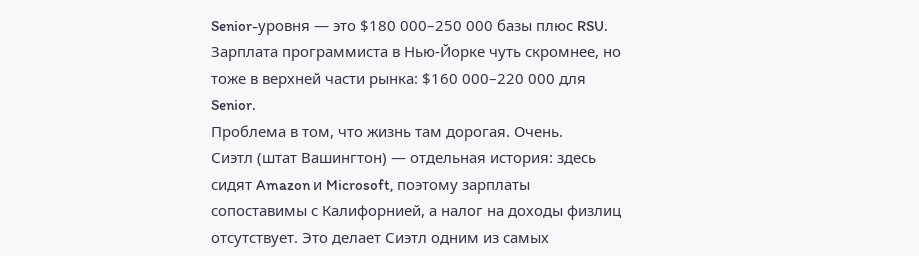Senior-уровня — это $180 000–250 000 базы плюс RSU. Зарплата программиста в Нью-Йорке чуть скромнее, но тоже в верхней части рынка: $160 000–220 000 для Senior.
Проблема в том, что жизнь там дорогая. Очень.
Сиэтл (штат Вашингтон) — отдельная история: здесь сидят Amazon и Microsoft, поэтому зарплаты сопоставимы с Калифорнией, а налог на доходы физлиц отсутствует. Это делает Сиэтл одним из самых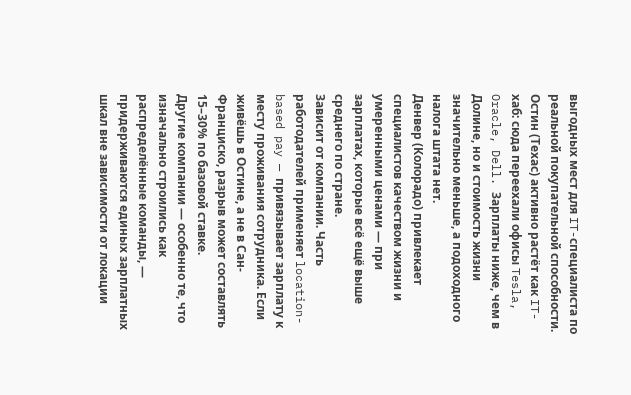выгодных мест для IT-специалиста по реальной покупательной способности.
Остин (Техас) активно растёт как IT-хаб: сюда переехали офисы Tesla, Oracle, Dell. Зарплаты ниже, чем в Долине, но и стоимость жизни значительно меньше, а подоходного налога штата нет.
Денвер (Колорадо) привлекает специалистов качеством жизни и умеренными ценами — при зарплатах, которые всё ещё выше среднего по стране.
Зависит от компании. Часть работодателей применяет location-based pay — привязывает зарплату к месту проживания сотрудника. Если живёшь в Остине, а не в Сан-Франциско, разрыв может составлять 15–30% по базовой ставке.
Другие компании — особенно те, что изначально строились как распределённые команды, — придерживаются единых зарплатных шкал вне зависимости от локации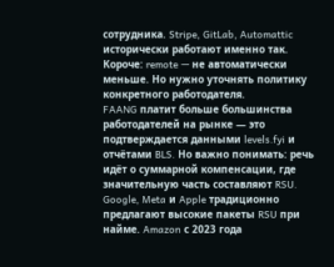сотрудника. Stripe, GitLab, Automattic исторически работают именно так.
Короче: remote — не автоматически меньше. Но нужно уточнять политику конкретного работодателя.
FAANG платит больше большинства работодателей на рынке — это подтверждается данными levels.fyi и отчётами BLS. Но важно понимать: речь идёт о суммарной компенсации, где значительную часть составляют RSU.
Google, Meta и Apple традиционно предлагают высокие пакеты RSU при найме. Amazon с 2023 года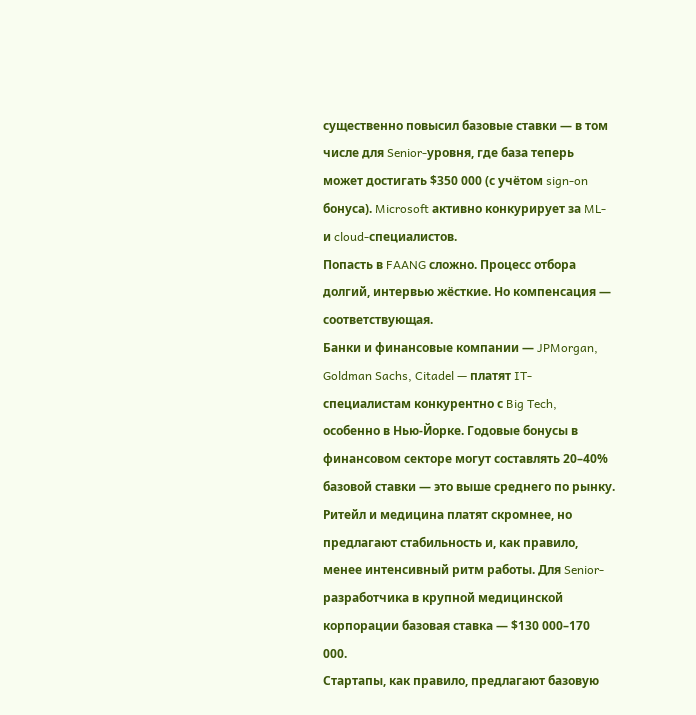существенно повысил базовые ставки — в том числе для Senior-уровня, где база теперь может достигать $350 000 (с учётом sign-on бонуса). Microsoft активно конкурирует за ML- и cloud-специалистов.
Попасть в FAANG сложно. Процесс отбора долгий, интервью жёсткие. Но компенсация — соответствующая.
Банки и финансовые компании — JPMorgan, Goldman Sachs, Citadel — платят IT-специалистам конкурентно с Big Tech, особенно в Нью-Йорке. Годовые бонусы в финансовом секторе могут составлять 20–40% базовой ставки — это выше среднего по рынку.
Ритейл и медицина платят скромнее, но предлагают стабильность и, как правило, менее интенсивный ритм работы. Для Senior-разработчика в крупной медицинской корпорации базовая ставка — $130 000–170 000.
Стартапы, как правило, предлагают базовую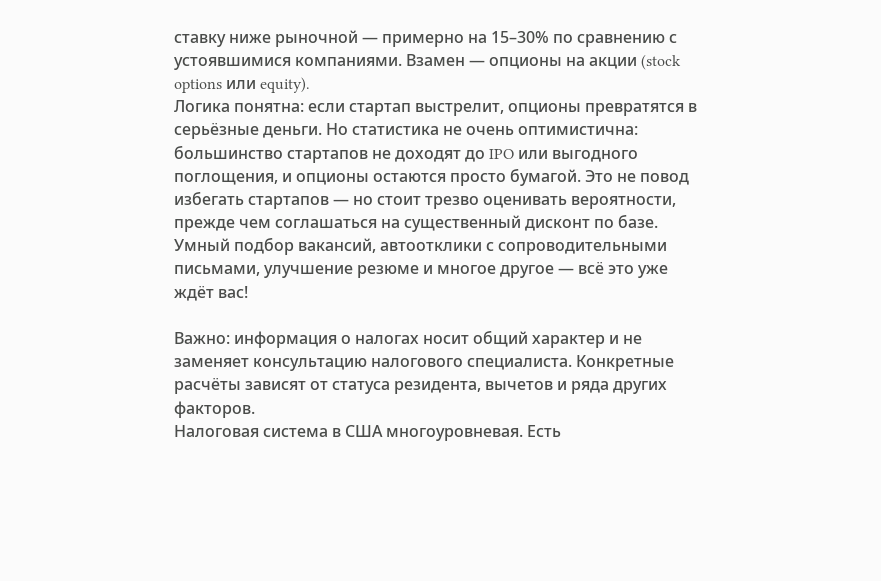ставку ниже рыночной — примерно на 15–30% по сравнению с устоявшимися компаниями. Взамен — опционы на акции (stock options или equity).
Логика понятна: если стартап выстрелит, опционы превратятся в серьёзные деньги. Но статистика не очень оптимистична: большинство стартапов не доходят до IPO или выгодного поглощения, и опционы остаются просто бумагой. Это не повод избегать стартапов — но стоит трезво оценивать вероятности, прежде чем соглашаться на существенный дисконт по базе.
Умный подбор вакансий, автоотклики с сопроводительными письмами, улучшение резюме и многое другое — всё это уже ждёт вас!

Важно: информация о налогах носит общий характер и не заменяет консультацию налогового специалиста. Конкретные расчёты зависят от статуса резидента, вычетов и ряда других факторов.
Налоговая система в США многоуровневая. Есть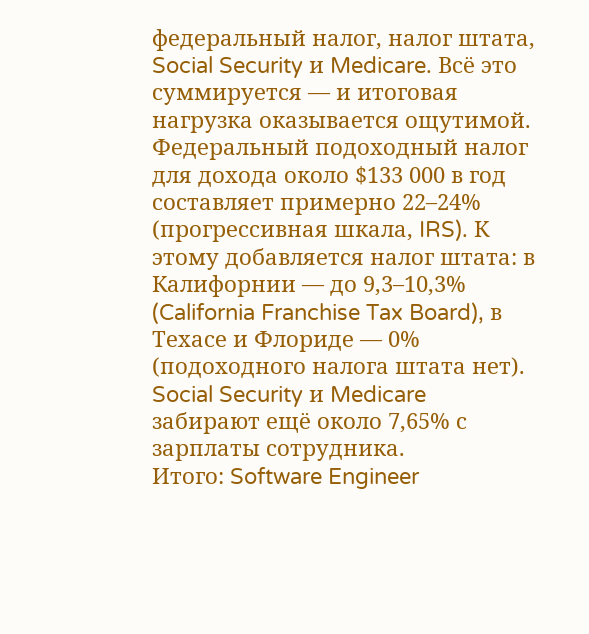федеральный налог, налог штата, Social Security и Medicare. Всё это суммируется — и итоговая нагрузка оказывается ощутимой.
Федеральный подоходный налог для дохода около $133 000 в год составляет примерно 22–24% (прогрессивная шкала, IRS). К этому добавляется налог штата: в Калифорнии — до 9,3–10,3% (California Franchise Tax Board), в Техасе и Флориде — 0% (подоходного налога штата нет). Social Security и Medicare забирают ещё около 7,65% с зарплаты сотрудника.
Итого: Software Engineer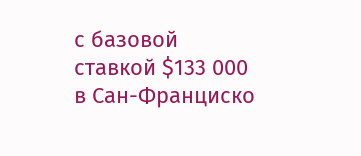с базовой ставкой $133 000 в Сан-Франциско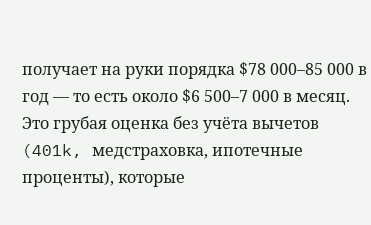получает на руки порядка $78 000–85 000 в год — то есть около $6 500–7 000 в месяц. Это грубая оценка без учёта вычетов (401k, медстраховка, ипотечные проценты), которые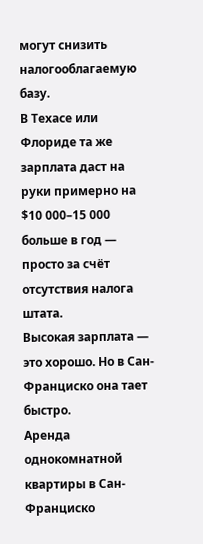могут снизить налогооблагаемую базу.
В Техасе или Флориде та же зарплата даст на руки примерно на $10 000–15 000 больше в год — просто за счёт отсутствия налога штата.
Высокая зарплата — это хорошо. Но в Сан-Франциско она тает быстро.
Аренда однокомнатной квартиры в Сан-Франциско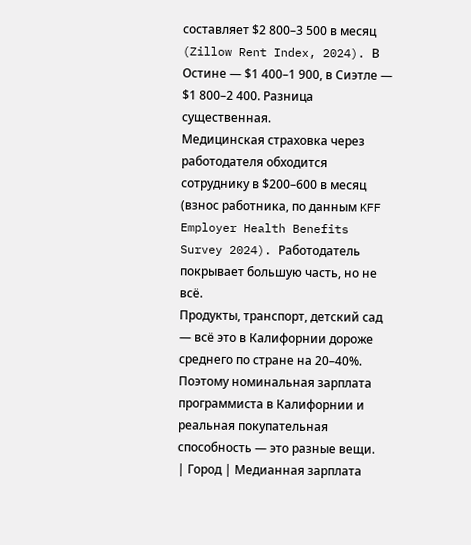составляет $2 800–3 500 в месяц (Zillow Rent Index, 2024). В Остине — $1 400–1 900, в Сиэтле — $1 800–2 400. Разница существенная.
Медицинская страховка через работодателя обходится сотруднику в $200–600 в месяц (взнос работника, по данным KFF Employer Health Benefits Survey 2024). Работодатель покрывает большую часть, но не всё.
Продукты, транспорт, детский сад — всё это в Калифорнии дороже среднего по стране на 20–40%. Поэтому номинальная зарплата программиста в Калифорнии и реальная покупательная способность — это разные вещи.
| Город | Медианная зарплата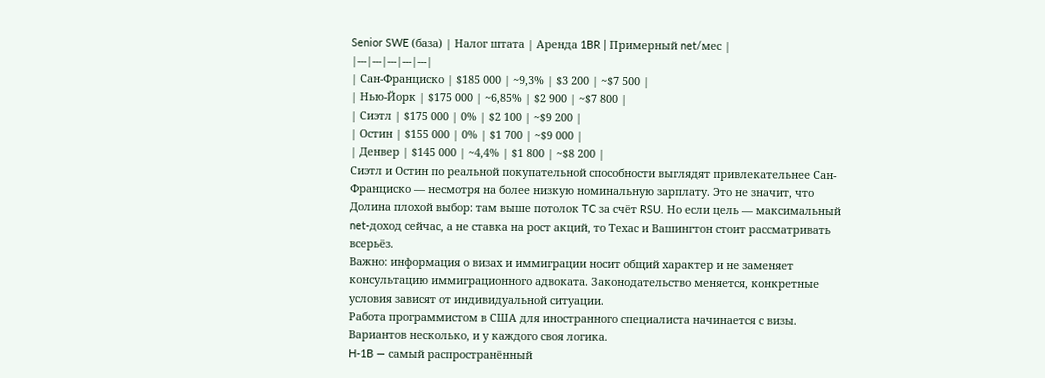Senior SWE (база) | Налог штата | Аренда 1BR | Примерный net/мес |
|---|---|---|---|---|
| Сан-Франциско | $185 000 | ~9,3% | $3 200 | ~$7 500 |
| Нью-Йорк | $175 000 | ~6,85% | $2 900 | ~$7 800 |
| Сиэтл | $175 000 | 0% | $2 100 | ~$9 200 |
| Остин | $155 000 | 0% | $1 700 | ~$9 000 |
| Денвер | $145 000 | ~4,4% | $1 800 | ~$8 200 |
Сиэтл и Остин по реальной покупательной способности выглядят привлекательнее Сан-Франциско — несмотря на более низкую номинальную зарплату. Это не значит, что Долина плохой выбор: там выше потолок TC за счёт RSU. Но если цель — максимальный net-доход сейчас, а не ставка на рост акций, то Техас и Вашингтон стоит рассматривать всерьёз.
Важно: информация о визах и иммиграции носит общий характер и не заменяет консультацию иммиграционного адвоката. Законодательство меняется, конкретные условия зависят от индивидуальной ситуации.
Работа программистом в США для иностранного специалиста начинается с визы. Вариантов несколько, и у каждого своя логика.
H-1B — самый распространённый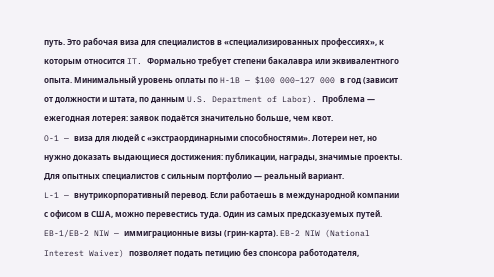путь. Это рабочая виза для специалистов в «специализированных профессиях», к которым относится IT. Формально требует степени бакалавра или эквивалентного опыта. Минимальный уровень оплаты по H-1B — $100 000–127 000 в год (зависит от должности и штата, по данным U.S. Department of Labor). Проблема — ежегодная лотерея: заявок подаётся значительно больше, чем квот.
O-1 — виза для людей с «экстраординарными способностями». Лотереи нет, но нужно доказать выдающиеся достижения: публикации, награды, значимые проекты. Для опытных специалистов с сильным портфолио — реальный вариант.
L-1 — внутрикорпоративный перевод. Если работаешь в международной компании с офисом в США, можно перевестись туда. Один из самых предсказуемых путей.
EB-1/EB-2 NIW — иммиграционные визы (грин-карта). EB-2 NIW (National Interest Waiver) позволяет подать петицию без спонсора работодателя,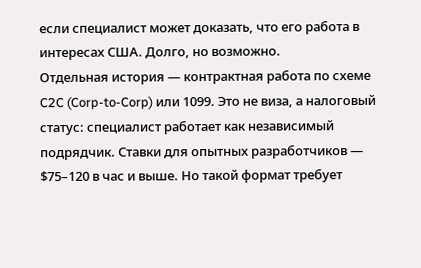если специалист может доказать, что его работа в интересах США. Долго, но возможно.
Отдельная история — контрактная работа по схеме C2C (Corp-to-Corp) или 1099. Это не виза, а налоговый статус: специалист работает как независимый подрядчик. Ставки для опытных разработчиков — $75–120 в час и выше. Но такой формат требует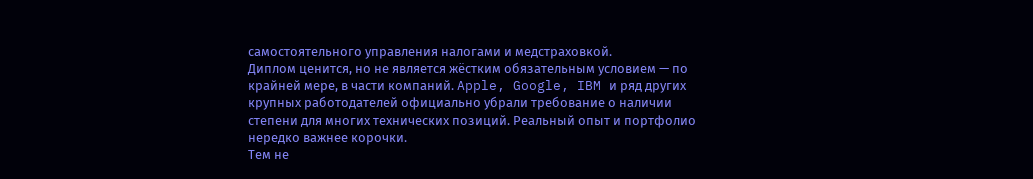самостоятельного управления налогами и медстраховкой.
Диплом ценится, но не является жёстким обязательным условием — по крайней мере, в части компаний. Apple, Google, IBM и ряд других крупных работодателей официально убрали требование о наличии степени для многих технических позиций. Реальный опыт и портфолио нередко важнее корочки.
Тем не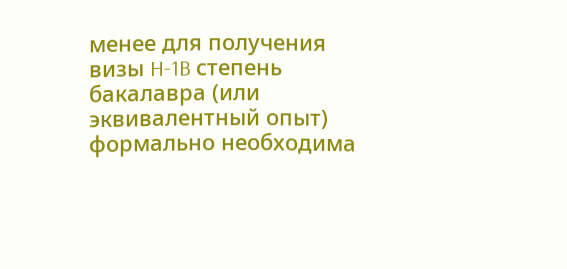менее для получения визы H-1B степень бакалавра (или эквивалентный опыт) формально необходима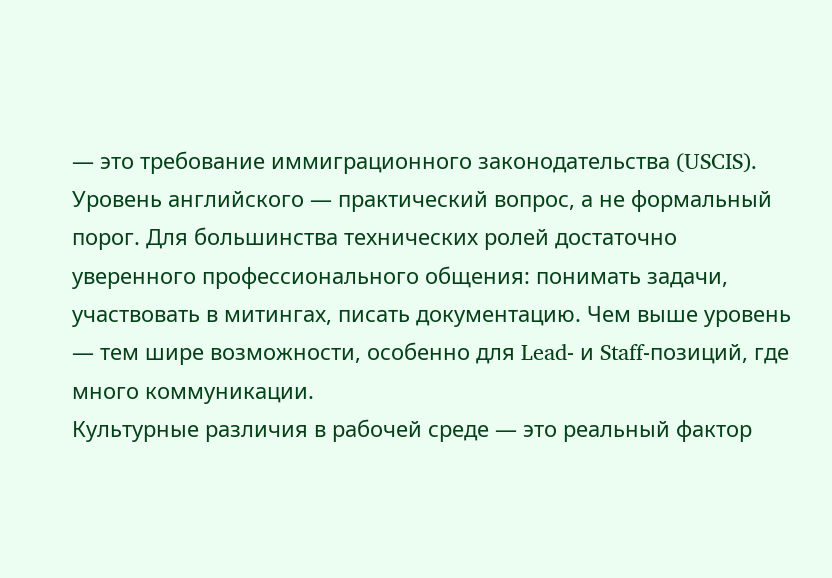— это требование иммиграционного законодательства (USCIS).
Уровень английского — практический вопрос, а не формальный порог. Для большинства технических ролей достаточно уверенного профессионального общения: понимать задачи, участвовать в митингах, писать документацию. Чем выше уровень — тем шире возможности, особенно для Lead- и Staff-позиций, где много коммуникации.
Культурные различия в рабочей среде — это реальный фактор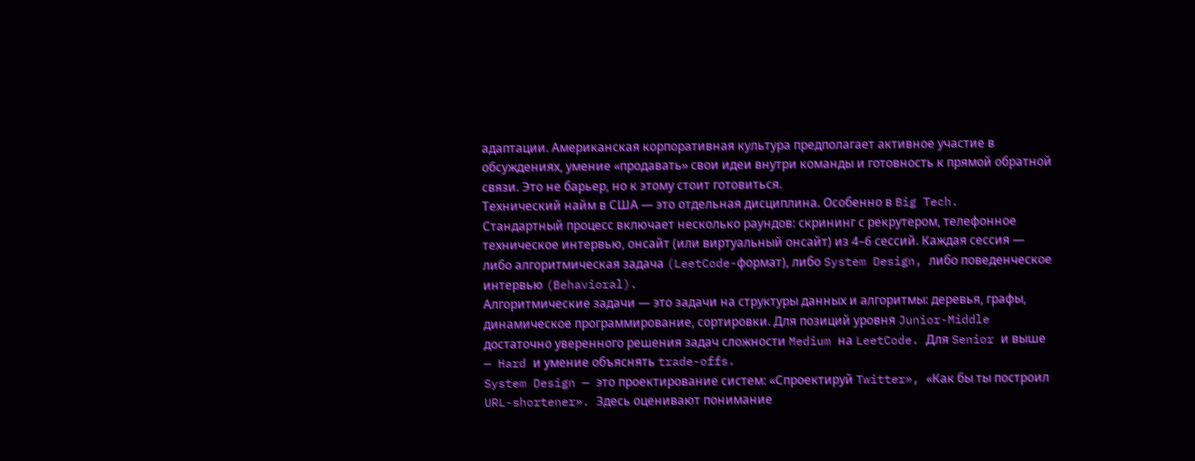адаптации. Американская корпоративная культура предполагает активное участие в обсуждениях, умение «продавать» свои идеи внутри команды и готовность к прямой обратной связи. Это не барьер, но к этому стоит готовиться.
Технический найм в США — это отдельная дисциплина. Особенно в Big Tech.
Стандартный процесс включает несколько раундов: скрининг с рекрутером, телефонное техническое интервью, онсайт (или виртуальный онсайт) из 4–6 сессий. Каждая сессия — либо алгоритмическая задача (LeetCode-формат), либо System Design, либо поведенческое интервью (Behavioral).
Алгоритмические задачи — это задачи на структуры данных и алгоритмы: деревья, графы, динамическое программирование, сортировки. Для позиций уровня Junior-Middle достаточно уверенного решения задач сложности Medium на LeetCode. Для Senior и выше — Hard и умение объяснять trade-offs.
System Design — это проектирование систем: «Спроектируй Twitter», «Как бы ты построил URL-shortener». Здесь оценивают понимание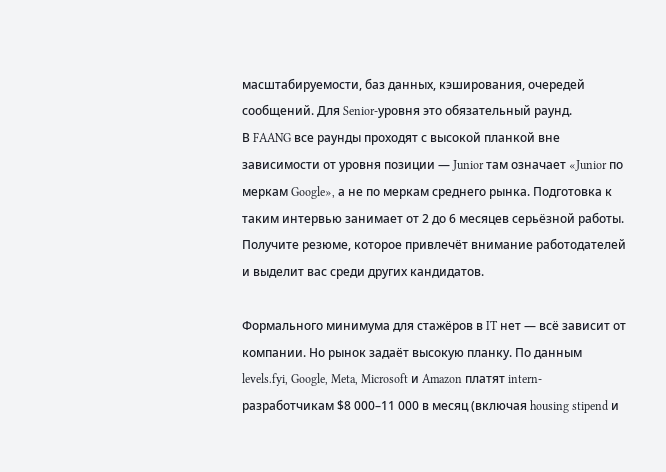масштабируемости, баз данных, кэширования, очередей сообщений. Для Senior-уровня это обязательный раунд.
В FAANG все раунды проходят с высокой планкой вне зависимости от уровня позиции — Junior там означает «Junior по меркам Google», а не по меркам среднего рынка. Подготовка к таким интервью занимает от 2 до 6 месяцев серьёзной работы.
Получите резюме, которое привлечёт внимание работодателей и выделит вас среди других кандидатов.

Формального минимума для стажёров в IT нет — всё зависит от компании. Но рынок задаёт высокую планку. По данным levels.fyi, Google, Meta, Microsoft и Amazon платят intern-разработчикам $8 000–11 000 в месяц (включая housing stipend и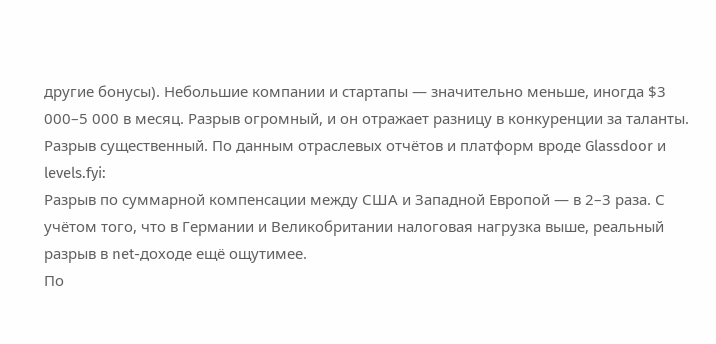другие бонусы). Небольшие компании и стартапы — значительно меньше, иногда $3 000–5 000 в месяц. Разрыв огромный, и он отражает разницу в конкуренции за таланты.
Разрыв существенный. По данным отраслевых отчётов и платформ вроде Glassdoor и levels.fyi:
Разрыв по суммарной компенсации между США и Западной Европой — в 2–3 раза. С учётом того, что в Германии и Великобритании налоговая нагрузка выше, реальный разрыв в net-доходе ещё ощутимее.
По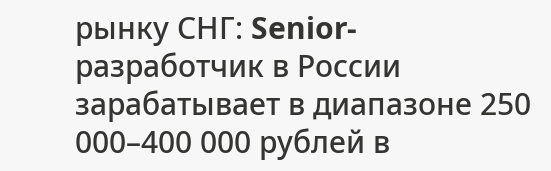рынку СНГ: Senior-разработчик в России зарабатывает в диапазоне 250 000–400 000 рублей в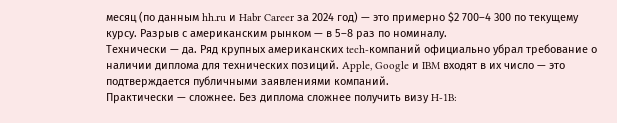месяц (по данным hh.ru и Habr Career за 2024 год) — это примерно $2 700–4 300 по текущему курсу. Разрыв с американским рынком — в 5–8 раз по номиналу.
Технически — да. Ряд крупных американских tech-компаний официально убрал требование о наличии диплома для технических позиций. Apple, Google и IBM входят в их число — это подтверждается публичными заявлениями компаний.
Практически — сложнее. Без диплома сложнее получить визу H-1B: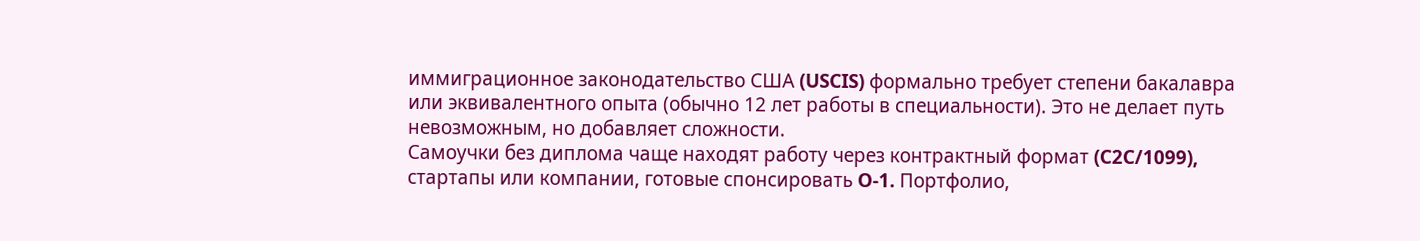иммиграционное законодательство США (USCIS) формально требует степени бакалавра или эквивалентного опыта (обычно 12 лет работы в специальности). Это не делает путь невозможным, но добавляет сложности.
Самоучки без диплома чаще находят работу через контрактный формат (C2C/1099), стартапы или компании, готовые спонсировать O-1. Портфолио,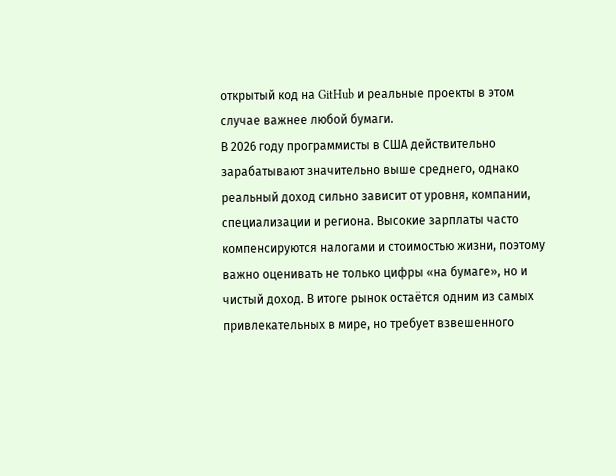открытый код на GitHub и реальные проекты в этом случае важнее любой бумаги.
В 2026 году программисты в США действительно зарабатывают значительно выше среднего, однако реальный доход сильно зависит от уровня, компании, специализации и региона. Высокие зарплаты часто компенсируются налогами и стоимостью жизни, поэтому важно оценивать не только цифры «на бумаге», но и чистый доход. В итоге рынок остаётся одним из самых привлекательных в мире, но требует взвешенного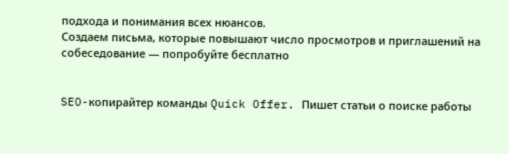подхода и понимания всех нюансов.
Создаем письма, которые повышают число просмотров и приглашений на собеседование — попробуйте бесплатно


SEO-копирайтер команды Quick Offer. Пишет статьи о поиске работы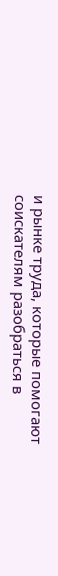и рынке труда, которые помогают соискателям разобраться в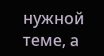нужной теме, а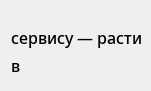сервису — расти в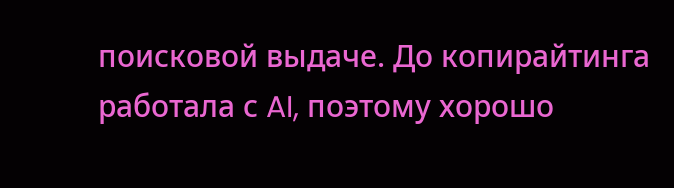поисковой выдаче. До копирайтинга работала с AI, поэтому хорошо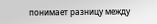понимает разницу между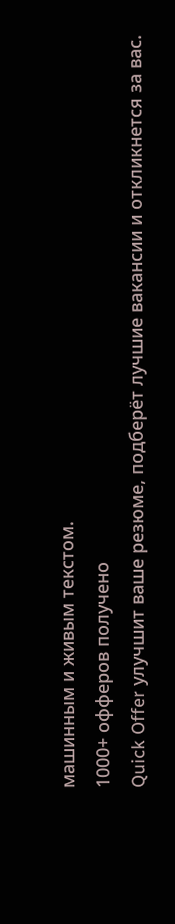машинным и живым текстом.
1000+ офферов получено
Quick Offer улучшит ваше резюме, подберёт лучшие вакансии и откликнется за вас.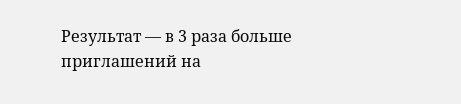Результат — в 3 раза больше приглашений на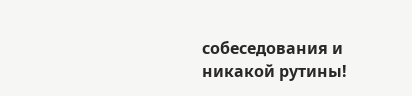собеседования и никакой рутины!